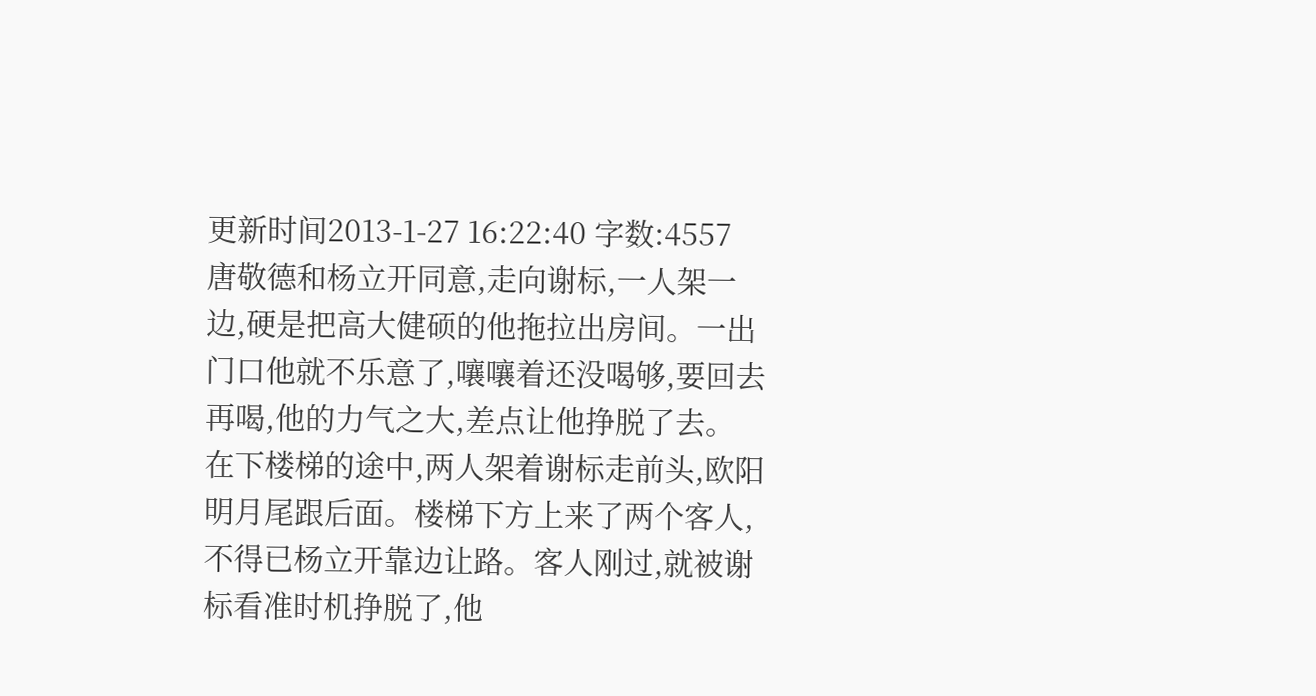更新时间2013-1-27 16:22:40 字数:4557
唐敬德和杨立开同意,走向谢标,一人架一边,硬是把高大健硕的他拖拉出房间。一出门口他就不乐意了,嚷嚷着还没喝够,要回去再喝,他的力气之大,差点让他挣脱了去。
在下楼梯的途中,两人架着谢标走前头,欧阳明月尾跟后面。楼梯下方上来了两个客人,不得已杨立开靠边让路。客人刚过,就被谢标看准时机挣脱了,他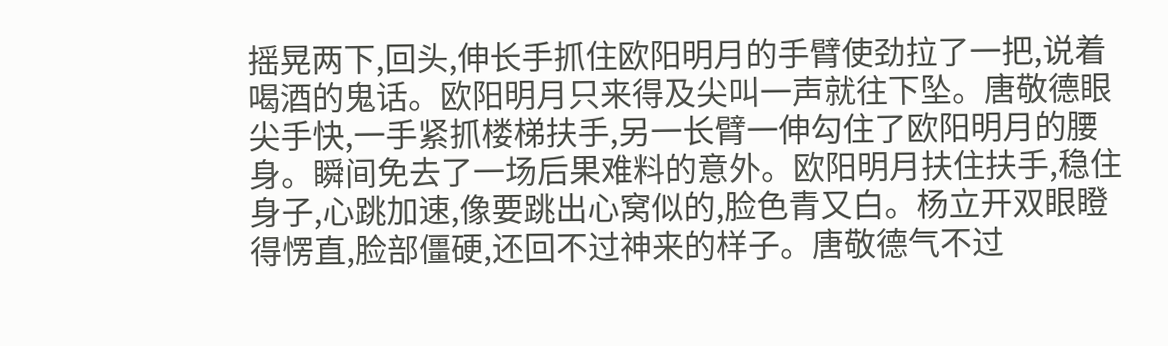摇晃两下,回头,伸长手抓住欧阳明月的手臂使劲拉了一把,说着喝酒的鬼话。欧阳明月只来得及尖叫一声就往下坠。唐敬德眼尖手快,一手紧抓楼梯扶手,另一长臂一伸勾住了欧阳明月的腰身。瞬间免去了一场后果难料的意外。欧阳明月扶住扶手,稳住身子,心跳加速,像要跳出心窝似的,脸色青又白。杨立开双眼瞪得愣直,脸部僵硬,还回不过神来的样子。唐敬德气不过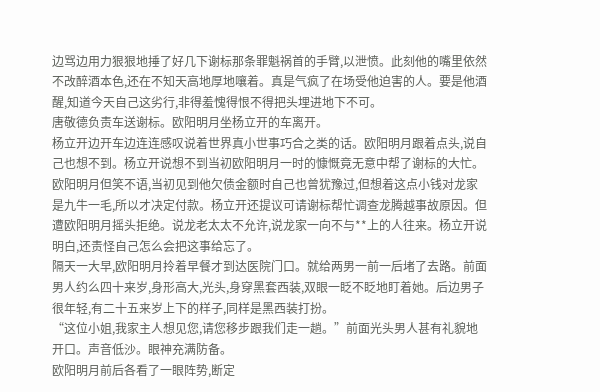边骂边用力狠狠地捶了好几下谢标那条罪魁祸首的手臂,以泄愤。此刻他的嘴里依然不改醉酒本色,还在不知天高地厚地嚷着。真是气疯了在场受他迫害的人。要是他酒醒,知道今天自己这劣行,非得羞愧得恨不得把头埋进地下不可。
唐敬德负责车送谢标。欧阳明月坐杨立开的车离开。
杨立开边开车边连连感叹说着世界真小世事巧合之类的话。欧阳明月跟着点头,说自己也想不到。杨立开说想不到当初欧阳明月一时的慷慨竟无意中帮了谢标的大忙。欧阳明月但笑不语,当初见到他欠债金额时自己也曾犹豫过,但想着这点小钱对龙家是九牛一毛,所以才决定付款。杨立开还提议可请谢标帮忙调查龙腾越事故原因。但遭欧阳明月摇头拒绝。说龙老太太不允许,说龙家一向不与**上的人往来。杨立开说明白,还责怪自己怎么会把这事给忘了。
隔天一大早,欧阳明月拎着早餐才到达医院门口。就给两男一前一后堵了去路。前面男人约么四十来岁,身形高大,光头,身穿黑套西装,双眼一眨不眨地盯着她。后边男子很年轻,有二十五来岁上下的样子,同样是黑西装打扮。
“这位小姐,我家主人想见您,请您移步跟我们走一趟。”前面光头男人甚有礼貌地开口。声音低沙。眼神充满防备。
欧阳明月前后各看了一眼阵势,断定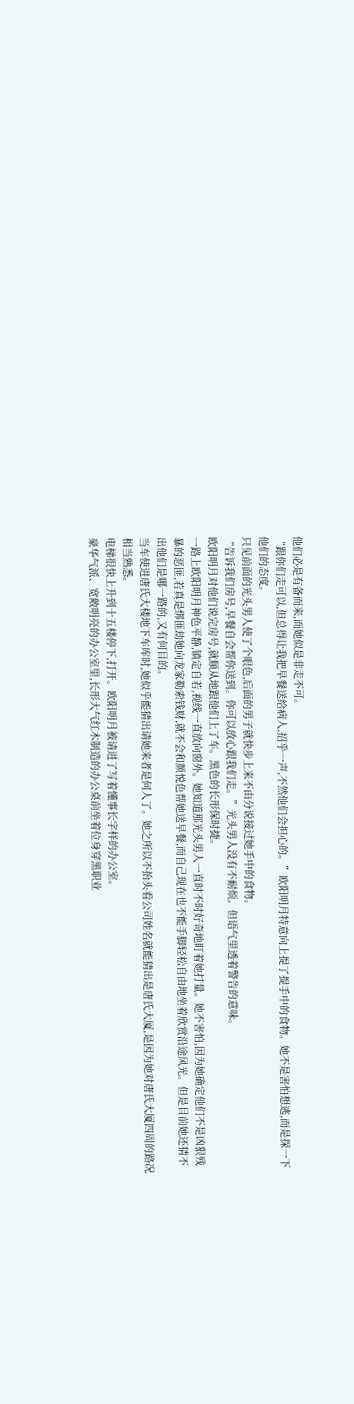他们必是有备而来,而她似是非走不可。
“跟你们走可以,但总得让我把早餐送给病人,招乎一声,不然他们会担心的。”欧阳明月特意向上提了提手中的食物。她不是害怕想逃,而是探一下他们的态度。
只见前面的光头男人使了个眼色,后面的男子就快步上来不由分说接过她手中的食物。
“告诉我们房号,早餐自会帮你送到。你可以放心跟我们走。”光头男人没有不耐烦。但语气里透着警告的意味。
欧阳明月对他们说完房号,就顺从地跟他们上了车。黑色的长形保时捷。
一路上欧阳明月神色平静,镇定自若,视线一直放向窗外。她知道那光头男人一直时不时好奇地盯着她打量。她不害怕,因为她确定他们不是凶狠残暴的恶匪,若真是绑匪劫她向龙家勒索钱财,就不会和颜悦色帮她送早餐,而自己现在也不能手脚轻松自由地坐着欣赏沿途风光。但是目前她还猜不出他们是哪一路的,又有何目的。
当车使进唐氏大楼地下车库时,她似乎能猜出请她来者是何人了。她之所以不抬头看公司姓名就能猜出是唐氏大厦,是因为她对唐氏大厦四周的路况相当熟悉。
电梯很快上升到十五楼停下,打开。欧阳明月被请进了写着懂事长字样的办公室。
豪华气派、宽敞明亮的办公室里,长形大气红木制造的办公桌前坐着位身穿黑职业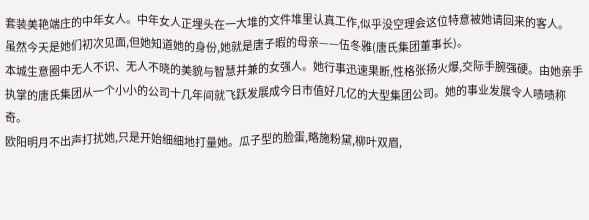套装美艳端庄的中年女人。中年女人正埋头在一大堆的文件堆里认真工作,似乎没空理会这位特意被她请回来的客人。
虽然今天是她们初次见面,但她知道她的身份,她就是唐子暇的母亲——伍冬雅(唐氏集团董事长)。
本城生意圈中无人不识、无人不晓的美貌与智慧并兼的女强人。她行事迅速果断,性格张扬火爆,交际手腕强硬。由她亲手执掌的唐氏集团从一个小小的公司十几年间就飞跃发展成今日市值好几亿的大型集团公司。她的事业发展令人啧啧称奇。
欧阳明月不出声打扰她,只是开始细细地打量她。瓜子型的脸蛋,略施粉黛,柳叶双眉,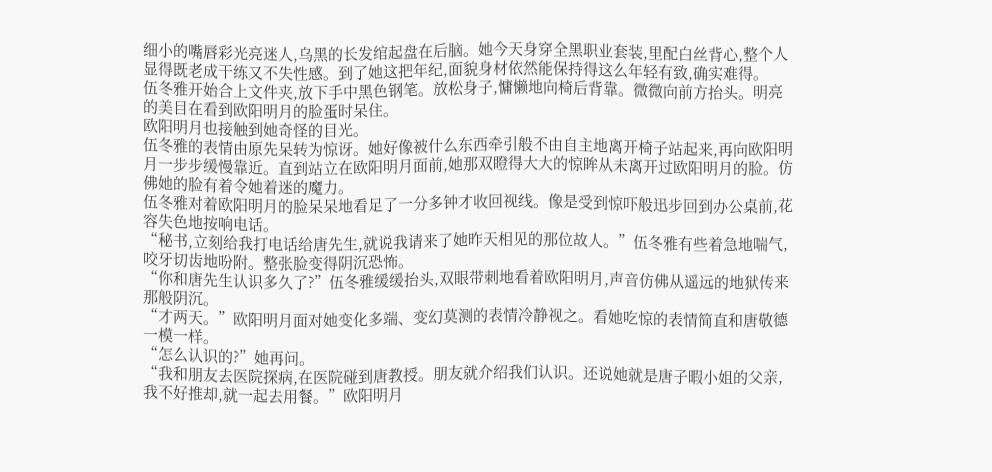细小的嘴唇彩光亮迷人,乌黑的长发绾起盘在后脑。她今天身穿全黑职业套装,里配白丝背心,整个人显得既老成干练又不失性感。到了她这把年纪,面貌身材依然能保持得这么年轻有致,确实难得。
伍冬雅开始合上文件夹,放下手中黑色钢笔。放松身子,慵懒地向椅后背靠。微微向前方抬头。明亮的美目在看到欧阳明月的脸蛋时呆住。
欧阳明月也接触到她奇怪的目光。
伍冬雅的表情由原先呆转为惊讶。她好像被什么东西牵引般不由自主地离开椅子站起来,再向欧阳明月一步步缓慢靠近。直到站立在欧阳明月面前,她那双瞪得大大的惊眸从未离开过欧阳明月的脸。仿佛她的脸有着令她着迷的魔力。
伍冬雅对着欧阳明月的脸呆呆地看足了一分多钟才收回视线。像是受到惊吓般迅步回到办公桌前,花容失色地按响电话。
“秘书,立刻给我打电话给唐先生,就说我请来了她昨天相见的那位故人。”伍冬雅有些着急地喘气,咬牙切齿地吩附。整张脸变得阴沉恐怖。
“你和唐先生认识多久了?”伍冬雅缓缓抬头,双眼带刺地看着欧阳明月,声音仿佛从遥远的地狱传来那般阴沉。
“才两天。”欧阳明月面对她变化多端、变幻莫测的表情冷静视之。看她吃惊的表情简直和唐敬德一模一样。
“怎么认识的?”她再问。
“我和朋友去医院探病,在医院碰到唐教授。朋友就介绍我们认识。还说她就是唐子暇小姐的父亲,我不好推却,就一起去用餐。”欧阳明月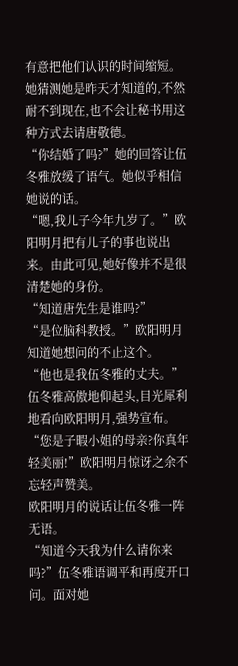有意把他们认识的时间缩短。她猜测她是昨天才知道的,不然耐不到现在,也不会让秘书用这种方式去请唐敬德。
“你结婚了吗?”她的回答让伍冬雅放缓了语气。她似乎相信她说的话。
“嗯,我儿子今年九岁了。”欧阳明月把有儿子的事也说出来。由此可见,她好像并不是很清楚她的身份。
“知道唐先生是谁吗?”
“是位脑科教授。”欧阳明月知道她想问的不止这个。
“他也是我伍冬雅的丈夫。”伍冬雅高傲地仰起头,目光犀利地看向欧阳明月,强势宣布。
“您是子暇小姐的母亲?你真年轻美丽!”欧阳明月惊讶之余不忘轻声赞美。
欧阳明月的说话让伍冬雅一阵无语。
“知道今天我为什么请你来吗?”伍冬雅语调平和再度开口问。面对她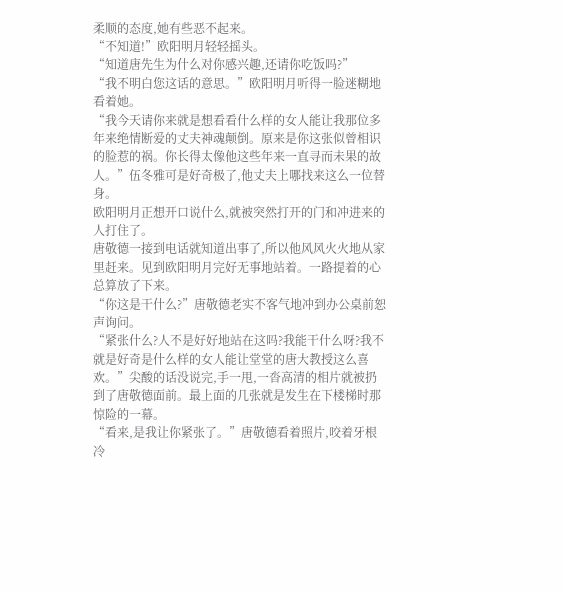柔顺的态度,她有些恶不起来。
“不知道!”欧阳明月轻轻摇头。
“知道唐先生为什么对你感兴趣,还请你吃饭吗?”
“我不明白您这话的意思。”欧阳明月听得一脸迷糊地看着她。
“我今天请你来就是想看看什么样的女人能让我那位多年来绝情断爱的丈夫神魂颠倒。原来是你这张似曾相识的脸惹的祸。你长得太像他这些年来一直寻而未果的故人。”伍冬雅可是好奇极了,他丈夫上哪找来这么一位替身。
欧阳明月正想开口说什么,就被突然打开的门和冲进来的人打住了。
唐敬德一接到电话就知道出事了,所以他风风火火地从家里赶来。见到欧阳明月完好无事地站着。一路提着的心总算放了下来。
“你这是干什么?”唐敬德老实不客气地冲到办公桌前恕声询问。
“紧张什么?人不是好好地站在这吗?我能干什么呀?我不就是好奇是什么样的女人能让堂堂的唐大教授这么喜欢。”尖酸的话没说完,手一甩,一沓高清的相片就被扔到了唐敬德面前。最上面的几张就是发生在下楼梯时那惊险的一幕。
“看来,是我让你紧张了。”唐敬德看着照片,咬着牙根冷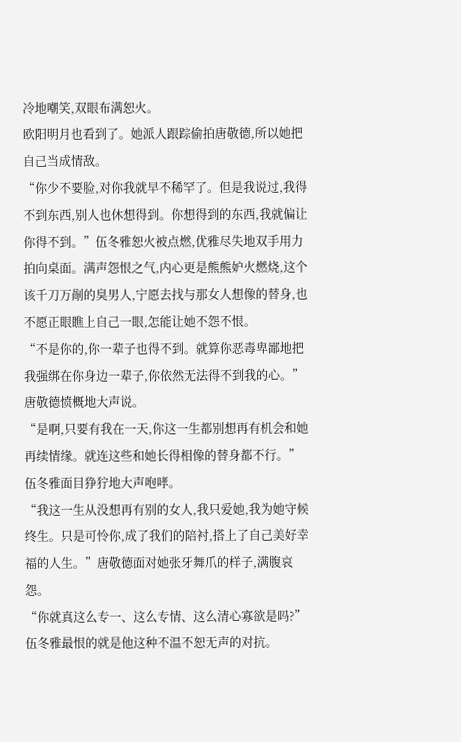冷地嘲笑,双眼布满恕火。
欧阳明月也看到了。她派人跟踪偷拍唐敬德,所以她把自己当成情敌。
“你少不要脸,对你我就早不稀罕了。但是我说过,我得不到东西,别人也休想得到。你想得到的东西,我就偏让你得不到。”伍冬雅恕火被点燃,优雅尽失地双手用力拍向桌面。满声怨恨之气,内心更是熊熊妒火燃烧,这个该千刀万剮的臭男人,宁愿去找与那女人想像的替身,也不愿正眼瞧上自己一眼,怎能让她不怨不恨。
“不是你的,你一辈子也得不到。就算你恶毒卑鄙地把我强绑在你身边一辈子,你依然无法得不到我的心。”唐敬德愤概地大声说。
“是啊,只要有我在一天,你这一生都别想再有机会和她再续情缘。就连这些和她长得相像的替身都不行。”伍冬雅面目狰狞地大声咆哮。
“我这一生从没想再有别的女人,我只爱她,我为她守候终生。只是可怜你,成了我们的陪衬,搭上了自己美好幸福的人生。”唐敬德面对她张牙舞爪的样子,满腹哀怨。
“你就真这么专一、这么专情、这么清心寡欲是吗?”伍冬雅最恨的就是他这种不温不恕无声的对抗。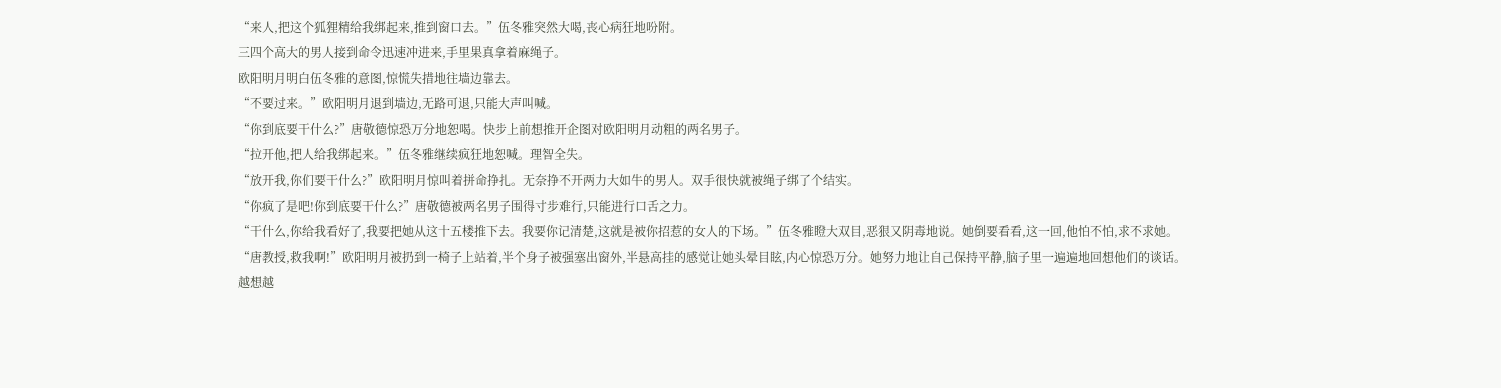“来人,把这个狐狸精给我绑起来,推到窗口去。”伍冬雅突然大喝,丧心病狂地吩附。
三四个高大的男人接到命令迅速冲进来,手里果真拿着麻绳子。
欧阳明月明白伍冬雅的意图,惊慌失措地往墙边靠去。
“不要过来。”欧阳明月退到墙边,无路可退,只能大声叫喊。
“你到底要干什么?”唐敬德惊恐万分地恕喝。快步上前想推开企图对欧阳明月动粗的两名男子。
“拉开他,把人给我绑起来。”伍冬雅继续疯狂地恕喊。理智全失。
“放开我,你们要干什么?”欧阳明月惊叫着拼命挣扎。无奈挣不开两力大如牛的男人。双手很快就被绳子绑了个结实。
“你疯了是吧!你到底要干什么?”唐敬德被两名男子围得寸步难行,只能进行口舌之力。
“干什么,你给我看好了,我要把她从这十五楼推下去。我要你记清楚,这就是被你招惹的女人的下场。”伍冬雅瞪大双目,恶狠又阴毒地说。她倒要看看,这一回,他怕不怕,求不求她。
“唐教授,救我啊!”欧阳明月被扔到一椅子上站着,半个身子被强塞出窗外,半悬高挂的感觉让她头晕目眩,内心惊恐万分。她努力地让自己保持平静,脑子里一遍遍地回想他们的谈话。越想越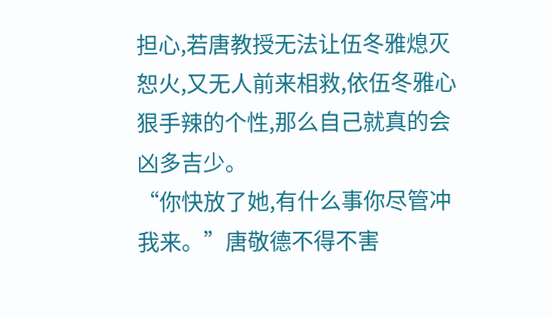担心,若唐教授无法让伍冬雅熄灭恕火,又无人前来相救,依伍冬雅心狠手辣的个性,那么自己就真的会凶多吉少。
“你快放了她,有什么事你尽管冲我来。”唐敬德不得不害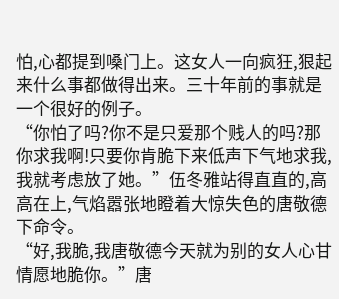怕,心都提到嗓门上。这女人一向疯狂,狠起来什么事都做得出来。三十年前的事就是一个很好的例子。
“你怕了吗?你不是只爱那个贱人的吗?那你求我啊!只要你肯脆下来低声下气地求我,我就考虑放了她。”伍冬雅站得直直的,高高在上,气焰嚣张地瞪着大惊失色的唐敬德下命令。
“好,我脆,我唐敬德今天就为别的女人心甘情愿地脆你。”唐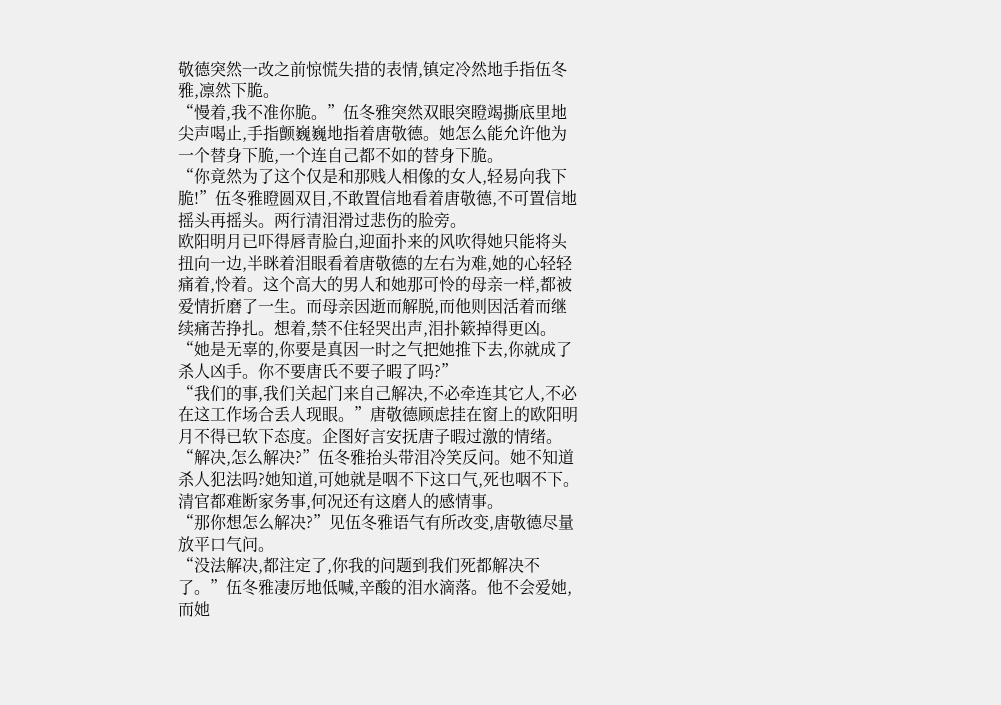敬德突然一改之前惊慌失措的表情,镇定冷然地手指伍冬雅,凛然下脆。
“慢着,我不准你脆。”伍冬雅突然双眼突瞪竭撕底里地尖声喝止,手指颤巍巍地指着唐敬德。她怎么能允许他为一个替身下脆,一个连自己都不如的替身下脆。
“你竟然为了这个仅是和那贱人相像的女人,轻易向我下脆!”伍冬雅瞪圆双目,不敢置信地看着唐敬德,不可置信地摇头再摇头。两行清泪滑过悲伤的脸旁。
欧阳明月已吓得唇青脸白,迎面扑来的风吹得她只能将头扭向一边,半眯着泪眼看着唐敬德的左右为难,她的心轻轻痛着,怜着。这个高大的男人和她那可怜的母亲一样,都被爱情折磨了一生。而母亲因逝而解脱,而他则因活着而继续痛苦挣扎。想着,禁不住轻哭出声,泪扑簌掉得更凶。
“她是无辜的,你要是真因一时之气把她推下去,你就成了杀人凶手。你不要唐氏不要子暇了吗?”
“我们的事,我们关起门来自己解决,不必牵连其它人,不必在这工作场合丢人现眼。”唐敬德顾虑挂在窗上的欧阳明月不得已软下态度。企图好言安抚唐子暇过激的情绪。
“解决,怎么解决?”伍冬雅抬头带泪冷笑反问。她不知道杀人犯法吗?她知道,可她就是咽不下这口气,死也咽不下。清官都难断家务事,何况还有这磨人的感情事。
“那你想怎么解决?”见伍冬雅语气有所改变,唐敬德尽量放平口气问。
“没法解决,都注定了,你我的问题到我们死都解决不了。”伍冬雅凄厉地低喊,辛酸的泪水滴落。他不会爱她,而她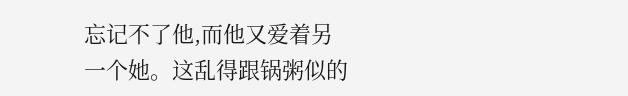忘记不了他,而他又爱着另一个她。这乱得跟锅粥似的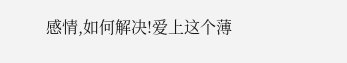感情,如何解决!爱上这个薄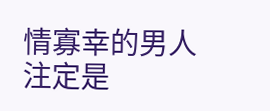情寡幸的男人注定是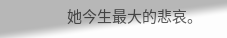她今生最大的悲哀。